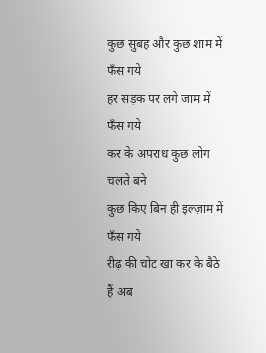कुछ सुबह और कुछ शाम में फँस गये
हर सड़क पर लगे जाम में फँस गये
कर के अपराध कुछ लोग चलते बने
कुछ किए बिन ही इल्ज़ाम में फँस गये
रीढ़ की चोट खा कर के बैठे हैं अब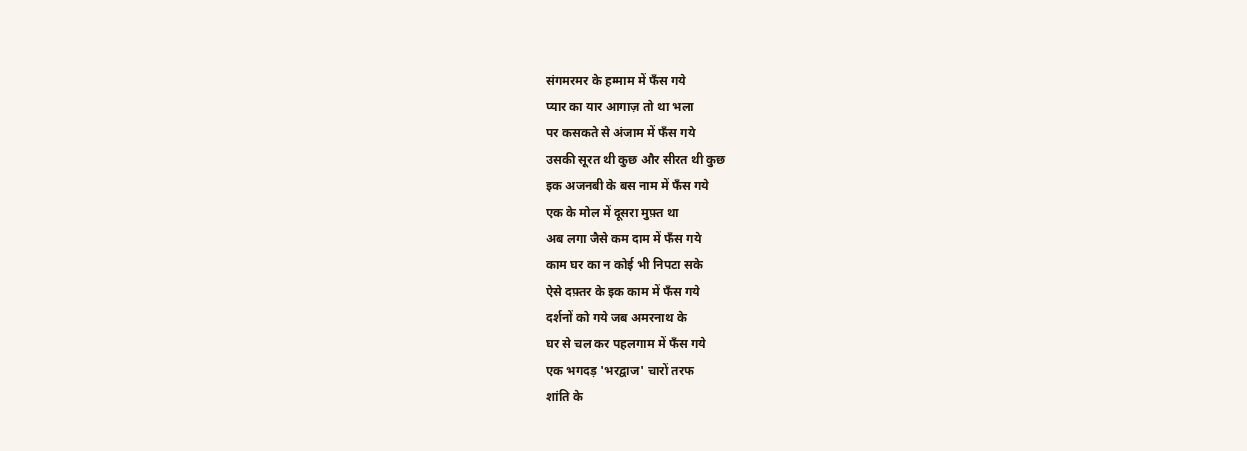संगमरमर के हम्माम में फँस गये
प्यार का यार आगाज़ तो था भला
पर कसकते से अंजाम में फँस गये
उसकी सूरत थी कुछ और सीरत थी कुछ
इक अजनबी के बस नाम में फँस गये
एक के मोल में दूसरा मुफ़्त था
अब लगा जैसे कम दाम में फँस गये
काम घर का न कोई भी निपटा सके
ऐसे दफ़्तर के इक काम में फँस गये
दर्शनों को गये जब अमरनाथ के
घर से चल कर पहलगाम में फँस गये
एक भगदड़ 'भरद्वाज' चारों तरफ
शांति के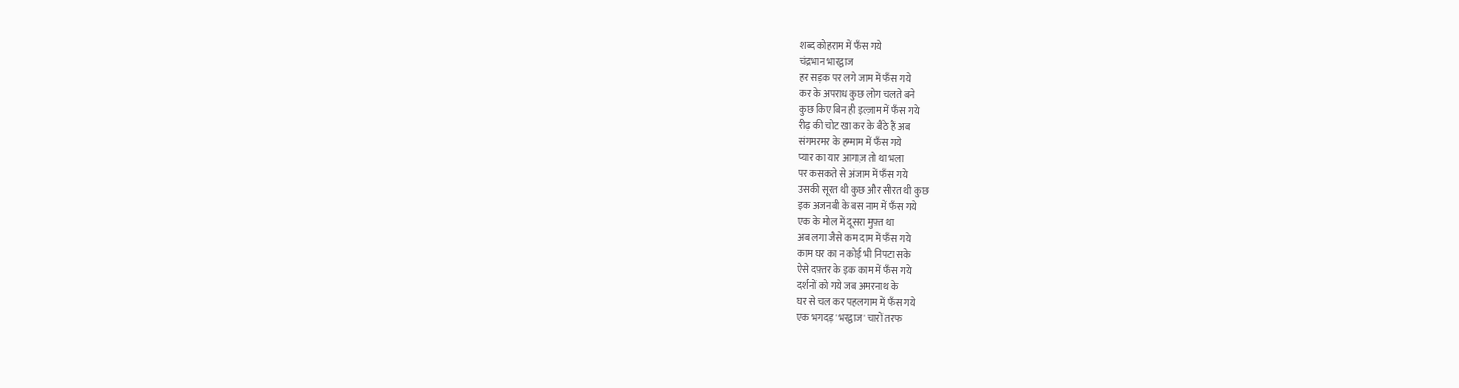शब्द कोहराम में फँस गये
चंद्रभान भारद्वाज
हर सड़क पर लगे जाम में फँस गये
कर के अपराध कुछ लोग चलते बने
कुछ किए बिन ही इल्ज़ाम में फँस गये
रीढ़ की चोट खा कर के बैठे हैं अब
संगमरमर के हम्माम में फँस गये
प्यार का यार आगाज़ तो था भला
पर कसकते से अंजाम में फँस गये
उसकी सूरत थी कुछ और सीरत थी कुछ
इक अजनबी के बस नाम में फँस गये
एक के मोल में दूसरा मुफ़्त था
अब लगा जैसे कम दाम में फँस गये
काम घर का न कोई भी निपटा सके
ऐसे दफ़्तर के इक काम में फँस गये
दर्शनों को गये जब अमरनाथ के
घर से चल कर पहलगाम में फँस गये
एक भगदड़ 'भरद्वाज' चारों तरफ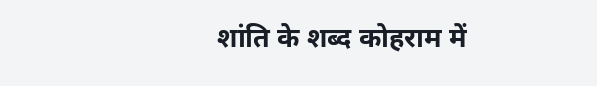शांति के शब्द कोहराम में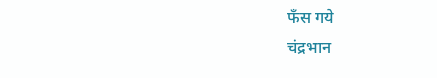फँस गये
चंद्रभान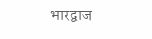भारद्वाज